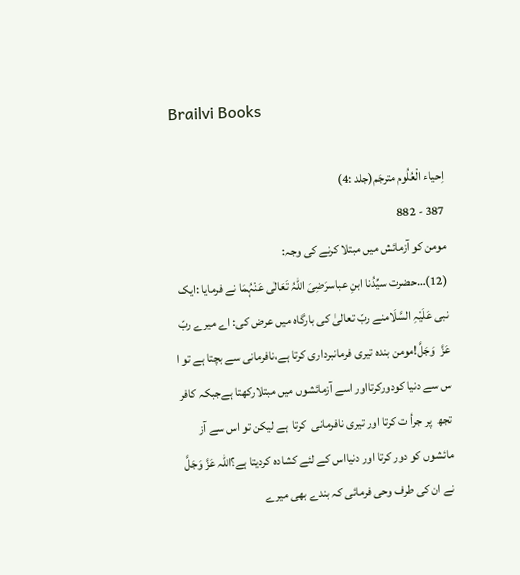Brailvi Books

اِحیاء الْعُلُوم مترجَم(جلد :4)
387 - 882
مومن کو آزمائش میں مبتلا کرنے کی وجہ:
(12)…حضرت سیِّدُنا ابنِ عباسرَضِیَ اللہُ تَعَالٰی عَنْہُمَا نے فرمایا :ایک نبی عَلَیْہِ السَّلَامنے ربّ تعالیٰ کی بارگاہ میں عرض کی: اے میرے ربّ عَزَّ  وَجَلَّ!مومن بندہ تیری فرمانبرداری کرتا ہے،نافرمانی سے بچتا ہے تو ا س سے دنیا کودورکرتااور اسے آزمائشوں میں مبتلارکھتا ہےجبکہ کافر تجھ  پر جرأ ت کرتا اور تیری نافرمانی  کرتا  ہے لیکن تو اس سے آز مائشوں کو دور کرتا اور دنیااس کے لئے کشادہ کردیتا ہے؟اللہ عَزَّ وَجَلَّ نے ان کی طرف وحی فرمائی کہ بندے بھی میرے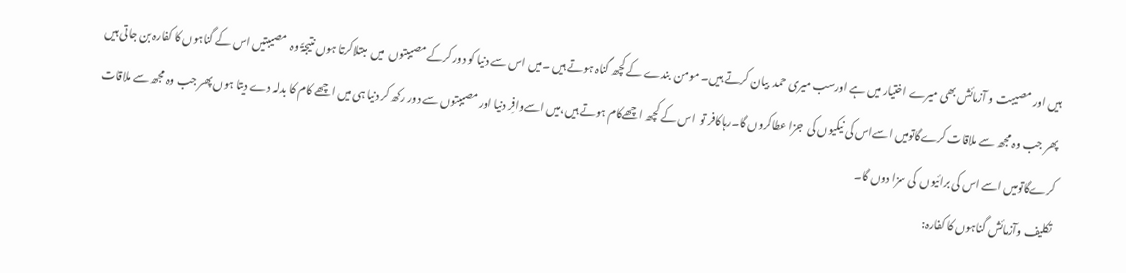ہیں اور مصیبت و آزمائش بھی میرے اختیار میں ہے اورسب میری حمد  بیان کرتے ہیں۔ مومن  بندے کے کچھ گناہ ہوتے ہیں ۔میں اس سے دنیا کو دور کرکے مصیبتوں  میں  مبتلاکرتا ہوں نتیجۃً وہ  مصیبتیں اس کے گناہوں کا کفارہ بن جاتی ہیں پھر جب وہ مجھ سے ملاقات کرےگاتومیں اسےاس کی نیکیوں کی  جزا عطاکروں گا۔رہاکافر تو  اس کے کچھ اچھےکام ہوتے ہیں،میں اسےوافِر دنیا اور مصیبتوں سے دور رکھ کر دنیا ہی میں اچھے کام کا بدلہ دے دیتا ہوں پھر جب وہ مجھ سے ملاقات کرےگاتومیں اسے اس کی برائیوں  کی سزا دوں گا۔
تکلیف وآزمائش گناہوں کا کفارہ: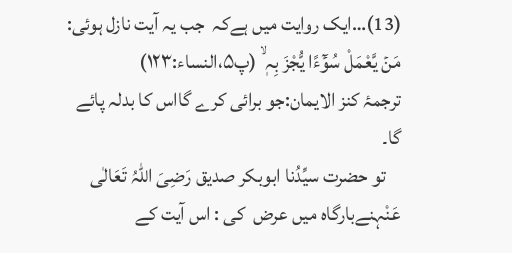(13)…ایک روایت میں ہےکہ  جب یہ آیت نازل ہوئی:  مَنۡ یَّعْمَلْ سُوۡٓءًا یُّجْزَ بِہٖ ۙ (پ۵،النساء:۱۲۳)
ترجمۂ کنز الایمان:جو برائی کرے گااس کا بدلہ پائے گا۔
    تو حضرت سیِّدُنا ابوبکر صدیق رَضِیَ اللہُ تَعَالٰی عَنْہنےبارگاہ میں عرض  کی : اس آیت کے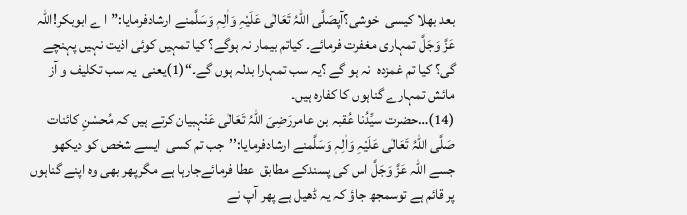بعد بھلا کیسی  خوشی؟آپصَلَّی اللہُ تَعَالٰی عَلَیْہِ وَاٰلِہٖ وَسَلَّمنے ارشادفرمایا:”ا ے ابوبکر!اللہ عَزَّ وَجَلَّ تمہاری مغفرت فرمائے۔ کیاتم بیمار نہ ہوگے؟ کیا تمہیں کوئی اذیت نہیں پہنچے گی؟ کیا تم غمزدہ  نہ ہو گے ؟یہ سب تمہارا بدلہ ہوں گے۔“(1)یعنی  یہ سب تکلیف و آز مائش تمہارے گناہوں کا کفارہ ہیں۔
(14)…حضرت سیِّدُنا عُقبہ بن عامررَضِیَ اللہُ تَعَالٰی عَنْہبیان کرتے ہیں کہ مُحسْنِ کائنات صَلَّی اللہُ تَعَالٰی عَلَیْہِ وَاٰلِہٖ وَسَلَّمنے ارشادفرمایا:’’جب تم کسی  ایسے شخص کو دیکھو جسے اللہ عَزَّ وَجَلَّ اس کی پسندکے مطابق  عطا فرمائےجارہا ہے مگرپھر بھی وہ اپنے گناہوں  پر قائم ہے توسمجھ جاؤ کہ یہ ڈھیل ہے پھر آپ نے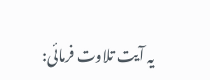یہ آیت تلاوت فرمائی: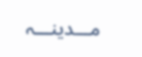مـــدینـــہ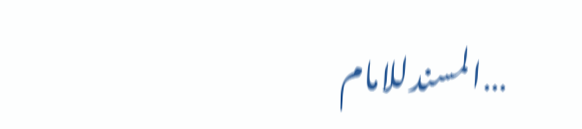…المسندللامام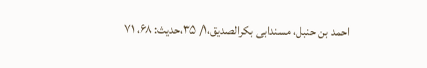احمد بن حنبل، مسندابی بکرالصدیق،۱/ ۳۵،حدیث: ۶۸، ۷۱